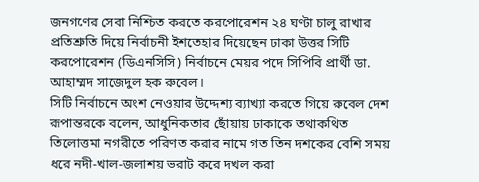জনগণের সেবা নিশ্চিত করতে করপোরেশন ২৪ ঘণ্টা চালু রাখার প্রতিশ্রুতি দিয়ে নির্বাচনী ইশতেহার দিয়েছেন ঢাকা উত্তর সিটি করপোরেশন (ডিএনসিসি) নির্বাচনে মেয়র পদে সিপিবি প্রার্থী ডা. আহাম্মদ সাজেদুল হক রুবেল।
সিটি নির্বাচনে অংশ নেওয়ার উদ্দেশ্য ব্যাখ্যা করতে গিয়ে রুবেল দেশ রূপান্তরকে বলেন, আধুনিকতার ছোঁয়ায় ঢাকাকে তথাকথিত তিলোত্তমা নগরীতে পরিণত করার নামে গত তিন দশকের বেশি সময় ধরে নদী-খাল-জলাশয় ভরাট করে দখল করা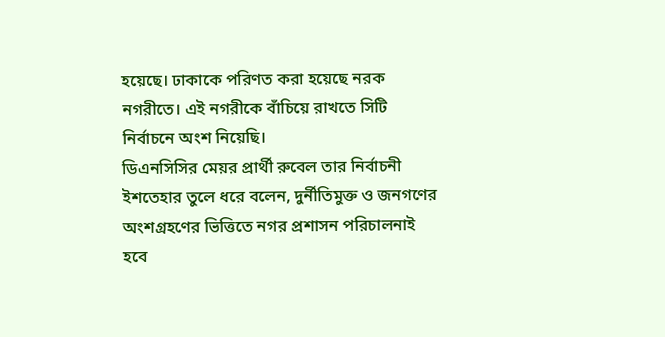হয়েছে। ঢাকাকে পরিণত করা হয়েছে নরক নগরীতে। এই নগরীকে বাঁচিয়ে রাখতে সিটি নির্বাচনে অংশ নিয়েছি।
ডিএনসিসির মেয়র প্রার্থী রুবেল তার নির্বাচনী ইশতেহার তুলে ধরে বলেন, দুর্নীতিমুক্ত ও জনগণের অংশগ্রহণের ভিত্তিতে নগর প্রশাসন পরিচালনাই হবে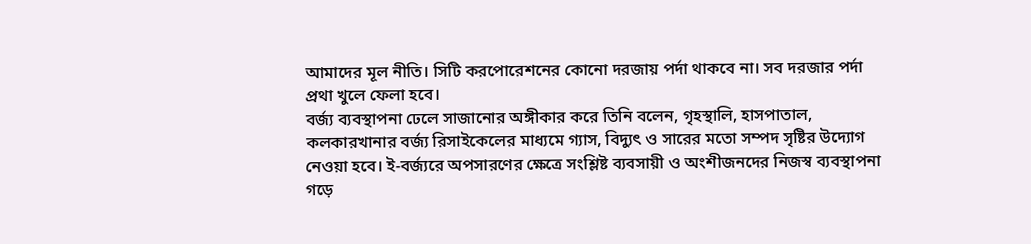আমাদের মূল নীতি। সিটি করপোরেশনের কোনো দরজায় পর্দা থাকবে না। সব দরজার পর্দা প্রথা খুলে ফেলা হবে।
বর্জ্য ব্যবস্থাপনা ঢেলে সাজানোর অঙ্গীকার করে তিনি বলেন, গৃহস্থালি, হাসপাতাল, কলকারখানার বর্জ্য রিসাইকেলের মাধ্যমে গ্যাস, বিদ্যুৎ ও সারের মতো সম্পদ সৃষ্টির উদ্যোগ নেওয়া হবে। ই-বর্জ্যরে অপসারণের ক্ষেত্রে সংশ্লিষ্ট ব্যবসায়ী ও অংশীজনদের নিজস্ব ব্যবস্থাপনা গড়ে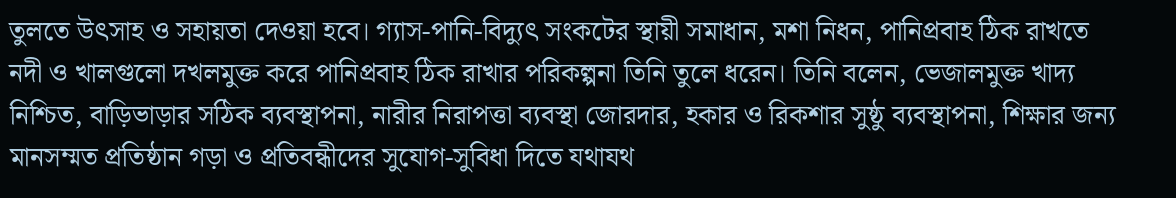তুলতে উৎসাহ ও সহায়তা দেওয়া হবে। গ্যাস-পানি-বিদ্যুৎ সংকটের স্থায়ী সমাধান, মশা নিধন, পানিপ্রবাহ ঠিক রাখতে নদী ও খালগুলো দখলমুক্ত করে পানিপ্রবাহ ঠিক রাখার পরিকল্পনা তিনি তুলে ধরেন। তিনি বলেন, ভেজালমুক্ত খাদ্য নিশ্চিত, বাড়িভাড়ার সঠিক ব্যবস্থাপনা, নারীর নিরাপত্তা ব্যবস্থা জোরদার, হকার ও রিকশার সুষ্ঠু ব্যবস্থাপনা, শিক্ষার জন্য মানসম্মত প্রতিষ্ঠান গড়া ও প্রতিবন্ধীদের সুযোগ-সুবিধা দিতে যথাযথ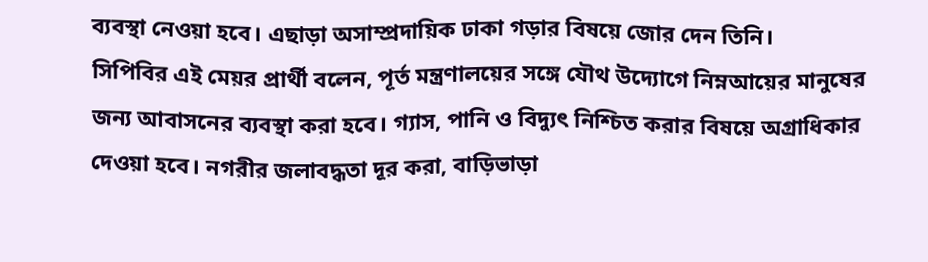ব্যবস্থা নেওয়া হবে। এছাড়া অসাম্প্রদায়িক ঢাকা গড়ার বিষয়ে জোর দেন তিনি।
সিপিবির এই মেয়র প্রার্থী বলেন, পূর্ত মন্ত্রণালয়ের সঙ্গে যৌথ উদ্যোগে নিম্নআয়ের মানুষের জন্য আবাসনের ব্যবস্থা করা হবে। গ্যাস, পানি ও বিদ্যুৎ নিশ্চিত করার বিষয়ে অগ্রাধিকার দেওয়া হবে। নগরীর জলাবদ্ধতা দূর করা, বাড়িভাড়া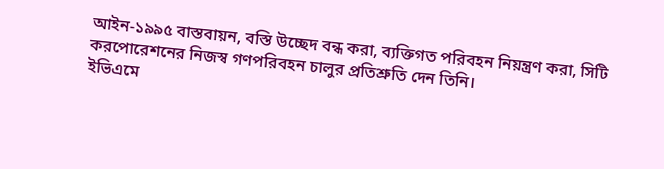আইন-১৯৯৫ বাস্তবায়ন, বস্তি উচ্ছেদ বন্ধ করা, ব্যক্তিগত পরিবহন নিয়ন্ত্রণ করা, সিটি করপোরেশনের নিজস্ব গণপরিবহন চালুর প্রতিশ্রুতি দেন তিনি।
ইভিএমে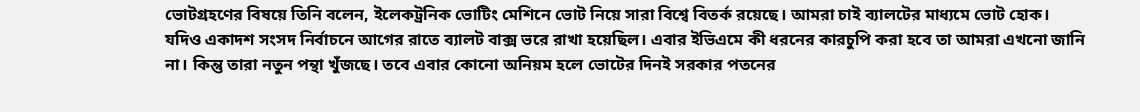ভোটগ্রহণের বিষয়ে তিনি বলেন, ইলেকট্রনিক ভোটিং মেশিনে ভোট নিয়ে সারা বিশ্বে বিতর্ক রয়েছে। আমরা চাই ব্যালটের মাধ্যমে ভোট হোক। যদিও একাদশ সংসদ নির্বাচনে আগের রাতে ব্যালট বাক্স ভরে রাখা হয়েছিল। এবার ইভিএমে কী ধরনের কারচুপি করা হবে তা আমরা এখনো জানি না। কিন্তু তারা নতুন পন্থা খুঁজছে। তবে এবার কোনো অনিয়ম হলে ভোটের দিনই সরকার পতনের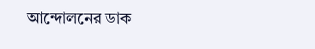আন্দোলনের ডাক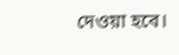দেওয়া হবে।